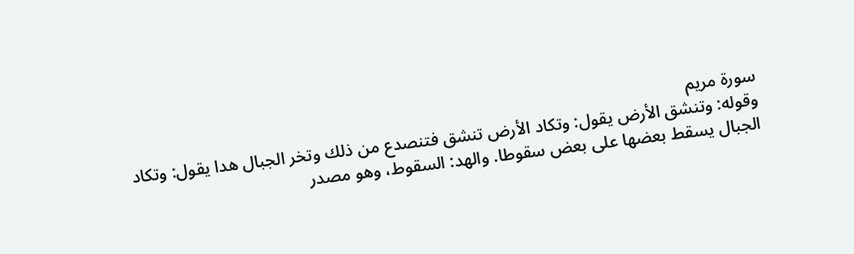سورة مريم
وقوله: وتنشق الأرض يقول: وتكاد الأرض تنشق فتنصدع من ذلك وتخر الجبال هدا يقول: وتكاد الجبال يسقط بعضها على بعض سقوطا. والهد: السقوط، وهو مصدر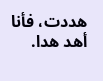هددت، فأنا أهد هدا.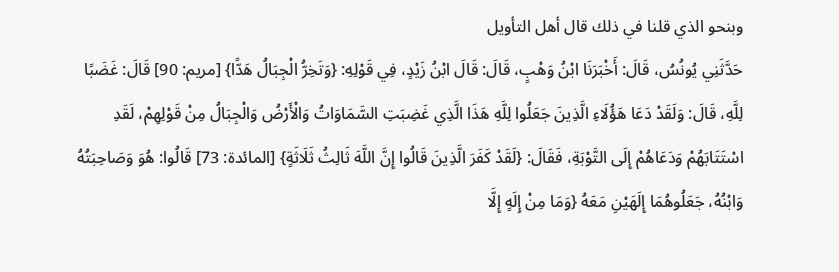وبنحو الذي قلنا في ذلك قال أهل التأويل
حَدَّثَنِي يُونُسُ، قَالَ: أَخْبَرَنَا ابْنُ وَهْبٍ، قَالَ: قَالَ ابْنُ زَيْدٍ، فِي قَوْلِهِ: {وَتَخِرُّ الْجِبَالُ هَدًّا} [مريم: 90] قَالَ: غَضَبًا لِلَّهِ، قَالَ: وَلَقَدْ دَعَا هَؤُلَاءِ الَّذِينَ جَعَلُوا لِلَّهِ هَذَا الَّذِي غَضِبَتِ السَّمَاوَاتُ وَالْأَرْضُ وَالْجِبَالُ مِنْ قَوْلِهِمْ، لَقَدِ اسْتَتَابَهُمْ وَدَعَاهُمْ إِلَى التَّوْبَةِ، فَقَالَ: {لَقَدْ كَفَرَ الَّذِينَ قَالُوا إِنَّ اللَّهَ ثَالِثُ ثَلَاثَةٍ} [المائدة: 73] قَالُوا: هُوَ وَصَاحِبَتُهُ وَابْنُهُ، جَعَلُوهُمَا إِلَهَيْنِ مَعَهُ {وَمَا مِنْ إِلَهٍ إِلَّا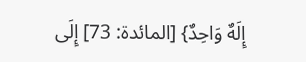إِلَهٌ وَاحِدٌ} [المائدة: 73] إِلَى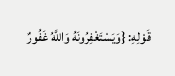قَوْلِهِ: {وَيَسْتَغْفِرُونَهُ وَاللَّهُ غَفُورٌ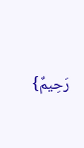رَحِيمٌ}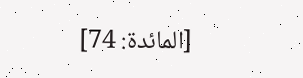[المائدة: 74]